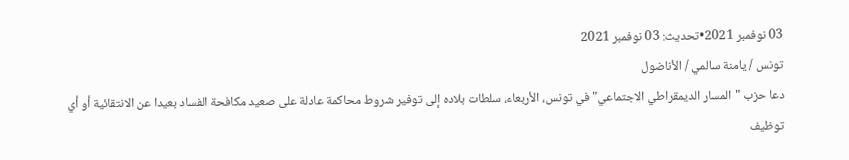03 نوفمبر 2021•تحديث: 03 نوفمبر 2021
تونس / يامنة سالمي / الأناضول
دعا حزب "المسار الديمقراطي الاجتماعي" في تونس، الأربعاء، سلطات بلاده إلى توفير شروط محاكمة عادلة على صعيد مكافحة الفساد بعيدا عن الانتقائية أو أي توظيف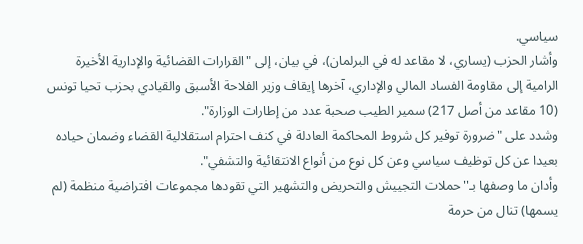سياسي.
وأشار الحزب (يساري، لا مقاعد له في البرلمان)، في بيان، إلى "القرارات القضائية والإدارية الأخيرة الرامية إلى مقاومة الفساد المالي والإداري، آخرها إيقاف وزير الفلاحة الأسبق والقيادي بحزب تحيا تونس (10 مقاعد من أصل 217) سمير الطيب صحبة عدد من إطارات الوزارة".
وشدد على "ضرورة توفير كل شروط المحاكمة العادلة في كنف احترام استقلالية القضاء وضمان حياده بعيدا عن كل توظيف سياسي وعن كل نوع من أنواع الانتقائية والتشفي".
وأدان ما وصفها بـ''حملات التجييش والتحريض والتشهير التي تقودها مجموعات افتراضية منظمة (لم يسمها) تنال من حرمة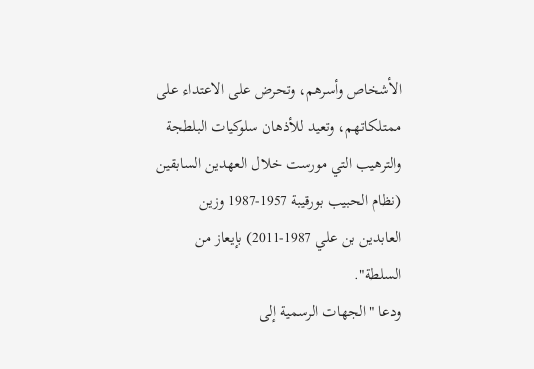الأشخاص وأسرهم، وتحرض على الاعتداء على ممتلكاتهم، وتعيد للأذهان سلوكيات البلطجة والترهيب التي مورست خلال العهدين السابقين (نظام الحبيب بورقيبة 1957-1987 وزين العابدين بن علي 1987-2011) بإيعاز من السلطة".
ودعا "الجهات الرسمية إلى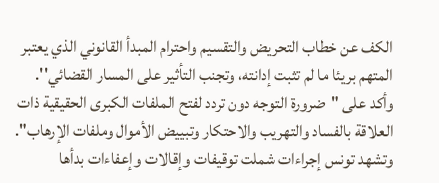الكف عن خطاب التحريض والتقسيم واحترام المبدأ القانوني الذي يعتبر المتهم بريئا ما لم تثبت إدانته، وتجنب التأثير على المسار القضائي''.
وأكد على "ضرورة التوجه دون تردد لفتح الملفات الكبرى الحقيقية ذات العلاقة بالفساد والتهريب والاحتكار وتبييض الأموال وملفات الإرهاب".
وتشهد تونس إجراءات شملت توقيفات وإقالات وإعفاءات بدأها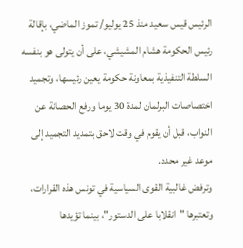الرئيس قيس سعيد منذ 25 يوليو/ تموز الماضي، بإقالة رئيس الحكومة هشام المشيشي، على أن يتولى هو بنفسه السلطة التنفيذية بمعاونة حكومة يعين رئيسها، وتجميد اختصاصات البرلمان لمدة 30 يوما ورفع الحصانة عن النواب، قبل أن يقوم في وقت لاحق بتمديد التجميد إلى موعد غير محدد.
وترفض غالبية القوى السياسية في تونس هذه القرارات، وتعتبرها "انقلابا على الدستور"، بينما تؤيدها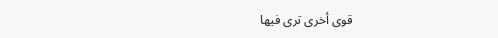قوى أخرى ترى فيها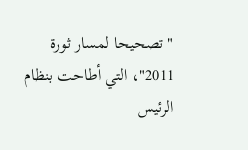"تصحيحا لمسار ثورة 2011"، التي أطاحت بنظام الرئيس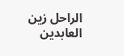الراحل زين العابدين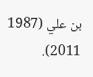بن علي (1987 2011).